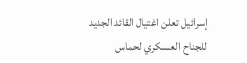إسرائيل تعلن اغتيال القائد الجديد للجناح العسكري لحماس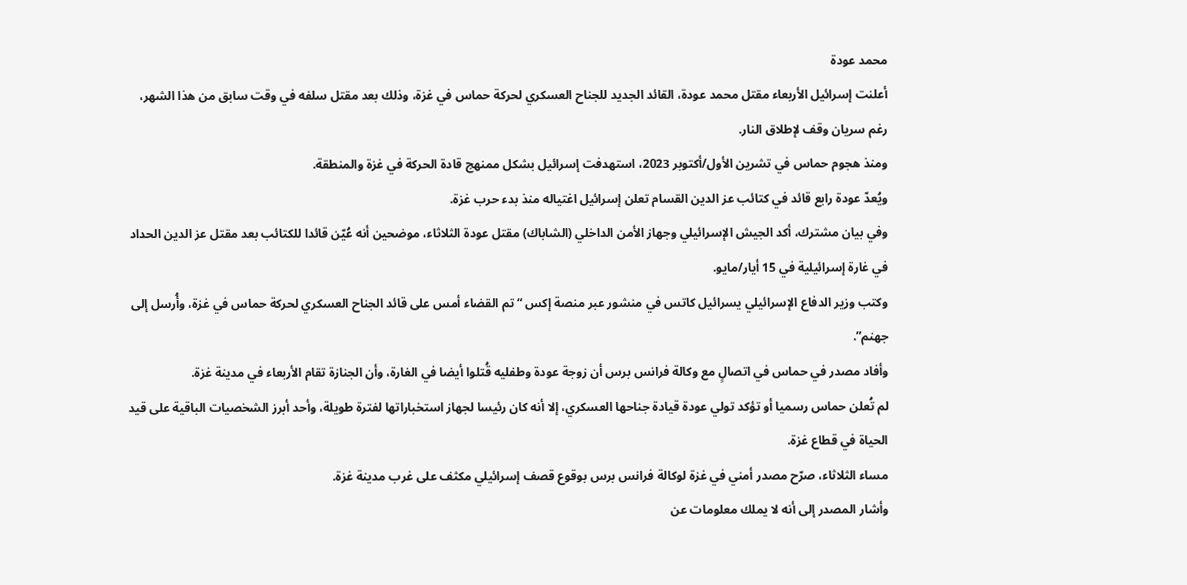محمد عودة
أعلنت إسرائيل الأربعاء مقتل محمد عودة، القائد الجديد للجناح العسكري لحركة حماس في غزة، وذلك بعد مقتل سلفه في وقت سابق من هذا الشهر، رغم سريان وقف لإطلاق النار.
ومنذ هجوم حماس في تشرين الأول/أكتوبر 2023، استهدفت إسرائيل بشكل ممنهج قادة الحركة في غزة والمنطقة.
ويُعدّ عودة رابع قائد في كتائب عز الدين القسام تعلن إسرائيل اغتياله منذ بدء حرب غزة.
وفي بيان مشترك، أكد الجيش الإسرائيلي وجهاز الأمن الداخلي (الشاباك) مقتل عودة الثلاثاء، موضحين أنه عُيّن قائدا للكتائب بعد مقتل عز الدين الحداد في غارة إسرائيلية في 15 أيار/مايو.
وكتب وزير الدفاع الإسرائيلي يسرائيل كاتس في منشور عبر منصة إكس “تم القضاء أمس على قائد الجناح العسكري لحركة حماس في غزة، وأُرسل إلى جهنم”.
وأفاد مصدر في حماس في اتصالٍ مع وكالة فرانس برس أن زوجة عودة وطفليه قُتلوا أيضا في الغارة، وأن الجنازة تقام الأربعاء في مدينة غزة.
لم تُعلن حماس رسميا أو تؤكد تولي عودة قيادة جناحها العسكري، إلا أنه كان رئيسا لجهاز استخباراتها لفترة طويلة، وأحد أبرز الشخصيات الباقية على قيد الحياة في قطاع غزة.
مساء الثلاثاء، صرّح مصدر أمني في غزة لوكالة فرانس برس بوقوع قصف إسرائيلي مكثف على غرب مدينة غزة.
وأشار المصدر إلى أنه لا يملك معلومات عن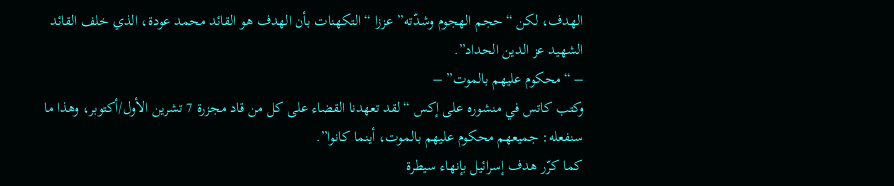الهدف، لكن “حجم الهجوم وشدّته” عززا “التكهنات بأن الهدف هو القائد محمد عودة، الذي خلف القائد الشهيد عز الدين الحداد”.
– “محكوم عليهم بالموت” –
وكتب كاتس في منشوره على إكس “لقد تعهدنا القضاء على كل من قاد مجزرة 7 تشرين الأول/أكتوبر، وهذا ما سنفعله: جميعهم محكوم عليهم بالموت، أينما كانوا”.
كما كرّر هدف إسرائيل بإنهاء سيطرة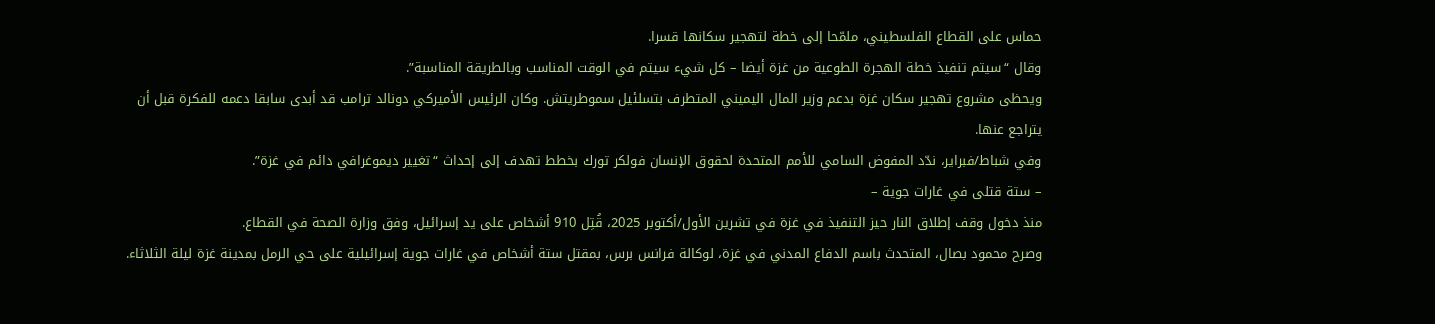حماس على القطاع الفلسطيني، ملمّحا إلى خطة لتهجير سكانها قسرا.
وقال “سيتم تنفيذ خطة الهجرة الطوعية من غزة أيضا – كل شيء سيتم في الوقت المناسب وبالطريقة المناسبة”.
ويحظى مشروع تهجير سكان غزة بدعم وزير المال اليميني المتطرف بتسلئيل سموطريتش. وكان الرئيس الأميركي دونالد ترامب قد أبدى سابقا دعمه للفكرة قبل أن يتراجع عنها.
وفي شباط/فبراير، ندّد المفوض السامي للأمم المتحدة لحقوق الإنسان فولكر تورك بخطط تهدف إلى إحداث “تغيير ديموغرافي دائم في غزة”.
– ستة قتلى في غارات جوية –
منذ دخول وقف إطلاق النار حيز التنفيذ في غزة في تشرين الأول/أكتوبر 2025، قُتِل 910 أشخاص على يد إسرائيل، وفق وزارة الصحة في القطاع.
وصرح محمود بصال، المتحدث باسم الدفاع المدني في غزة، لوكالة فرانس برس، بمقتل ستة أشخاص في غارات جوية إسرائيلية على حي الرمل بمدينة غزة ليلة الثلاثاء.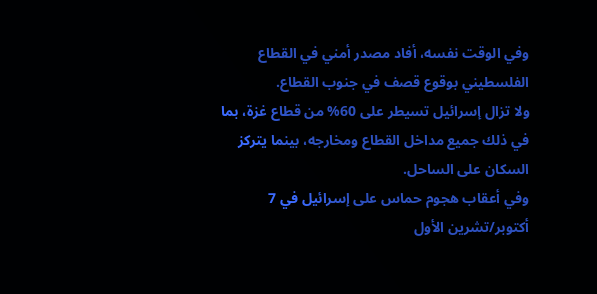وفي الوقت نفسه، أفاد مصدر أمني في القطاع الفلسطيني بوقوع قصف في جنوب القطاع.
ولا تزال إسرائيل تسيطر على 60% من قطاع غزة، بما في ذلك جميع مداخل القطاع ومخارجه، بينما يتركز السكان على الساحل.
وفي أعقاب هجوم حماس على إسرائيل في 7 أكتوبر/تشرين الأول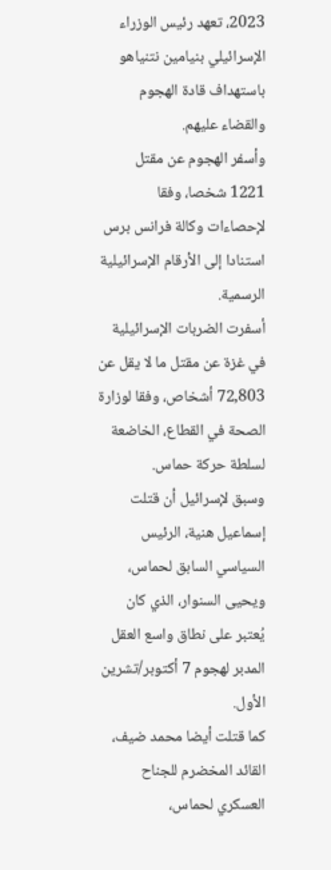2023، تعهد رئيس الوزراء الإسرائيلي بنيامين نتنياهو باستهداف قادة الهجوم والقضاء عليهم.
وأسفر الهجوم عن مقتل 1221 شخصا، وفقا لإحصاءات وكالة فرانس برس استنادا إلى الأرقام الإسرائيلية الرسمية.
أسفرت الضربات الإسرائيلية في غزة عن مقتل ما لا يقل عن 72,803 أشخاص، وفقا لوزارة الصحة في القطاع، الخاضعة لسلطة حركة حماس.
وسبق لإسرائيل أن قتلت إسماعيل هنية، الرئيس السياسي السابق لحماس، ويحيى السنوار، الذي كان يُعتبر على نطاق واسع العقل المدبر لهجوم 7 أكتوبر/تشرين الأول.
كما قتلت أيضا محمد ضيف، القائد المخضرم للجناح العسكري لحماس،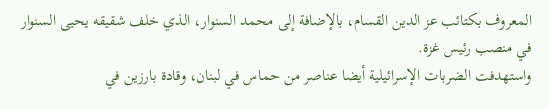المعروف بكتائب عز الدين القسام، بالإضافة إلى محمد السنوار، الذي خلف شقيقه يحيى السنوار في منصب رئيس غزة.
واستهدفت الضربات الإسرائيلية أيضا عناصر من حماس في لبنان، وقادة بارزين في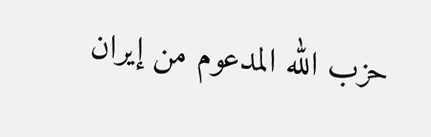حزب الله المدعوم من إيران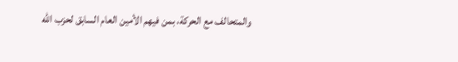والمتحالف مع الحركة، بمن فيهم الأمين العام السابق لحزب الله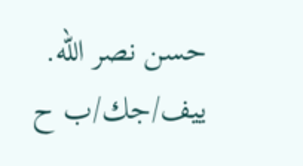حسن نصر الله.
ييف/جك/ب ح